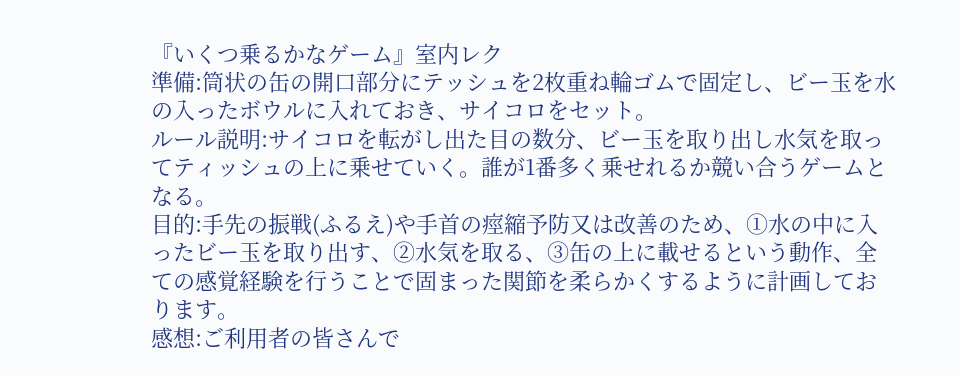『いくつ乗るかなゲーム』室内レク
準備:筒状の缶の開口部分にテッシュを2枚重ね輪ゴムで固定し、ビー玉を水の入ったボウルに入れておき、サイコロをセット。
ルール説明:サイコロを転がし出た目の数分、ビー玉を取り出し水気を取ってティッシュの上に乗せていく。誰が1番多く乗せれるか競い合うゲームとなる。
目的:手先の振戦(ふるえ)や手首の痙縮予防又は改善のため、①水の中に入ったビー玉を取り出す、②水気を取る、③缶の上に載せるという動作、全ての感覚経験を行うことで固まった関節を柔らかくするように計画しております。
感想:ご利用者の皆さんで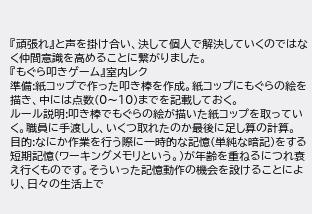『頑張れ』と声を掛け合い、決して個人で解決していくのではなく仲間意識を高めることに繋がりました。
『もぐら叩きゲーム』室内レク
準備:紙コップで作った叩き棒を作成。紙コップにもぐらの絵を描き、中には点数(0〜10)までを記載しておく。
ルール説明:叩き棒でもぐらの絵が描いた紙コップを取っていく。職員に手渡しし、いくつ取れたのか最後に足し算の計算。
目的:なにか作業を行う際に一時的な記憶(単純な暗記)をする短期記憶(ワーキングメモリという。)が年齢を重ねるにつれ衰え行くものです。そういった記憶動作の機会を設けることにより、日々の生活上で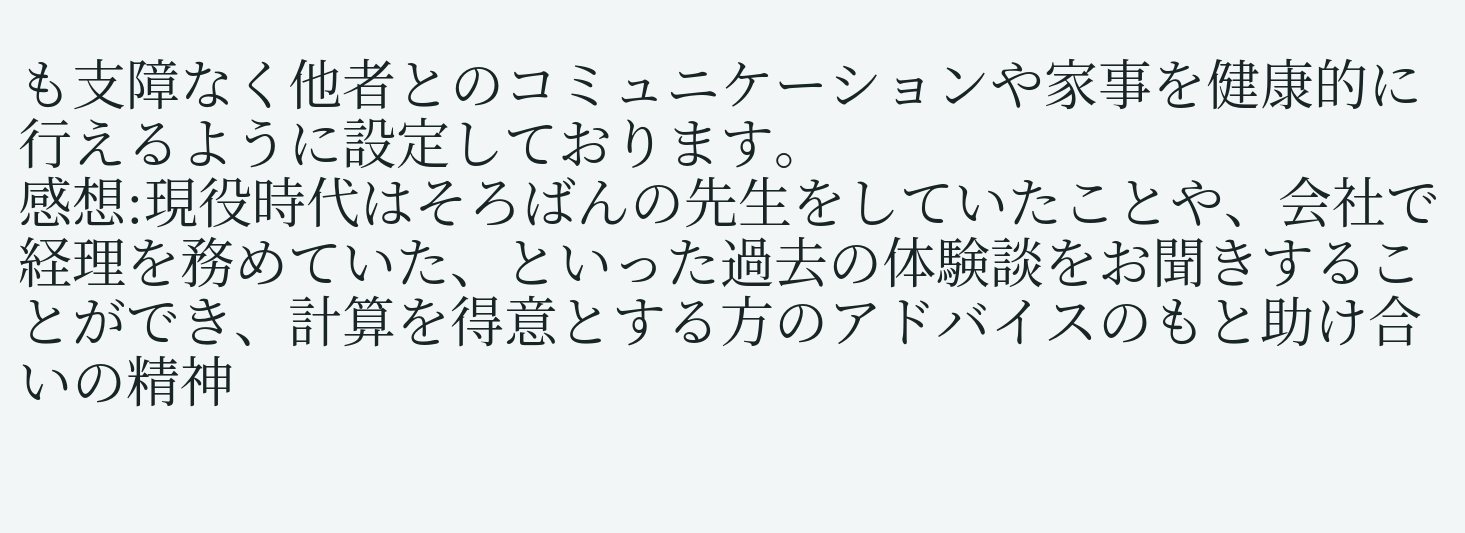も支障なく他者とのコミュニケーションや家事を健康的に行えるように設定しております。
感想:現役時代はそろばんの先生をしていたことや、会社で経理を務めていた、といった過去の体験談をお聞きすることができ、計算を得意とする方のアドバイスのもと助け合いの精神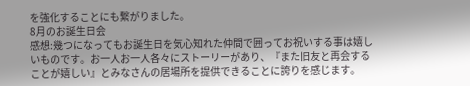を強化することにも繋がりました。
8月のお誕生日会
感想:幾つになってもお誕生日を気心知れた仲間で囲ってお祝いする事は嬉しいものです。お一人お一人各々にストーリーがあり、『また旧友と再会することが嬉しい』とみなさんの居場所を提供できることに誇りを感じます。